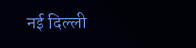नई दिल्ली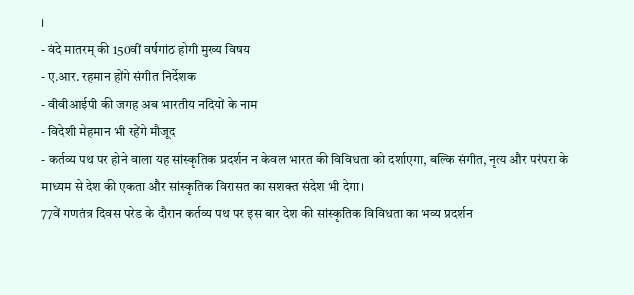।
- वंदे मातरम् की 150वीं वर्षगांठ होगी मुख्य विषय
- ए.आर. रहमान होंगे संगीत निर्देशक
- वीवीआईपी की जगह अब भारतीय नदियों के नाम
- विदेशी मेहमान भी रहेंगे मौजूद
- कर्तव्य पथ पर होने वाला यह सांस्कृतिक प्रदर्शन न केवल भारत की विविधता को दर्शाएगा, बल्कि संगीत, नृत्य और परंपरा के माध्यम से देश की एकता और सांस्कृतिक विरासत का सशक्त संदेश भी देगा।
77वें गणतंत्र दिवस परेड के दौरान कर्तव्य पथ पर इस बार देश की सांस्कृतिक विविधता का भव्य प्रदर्शन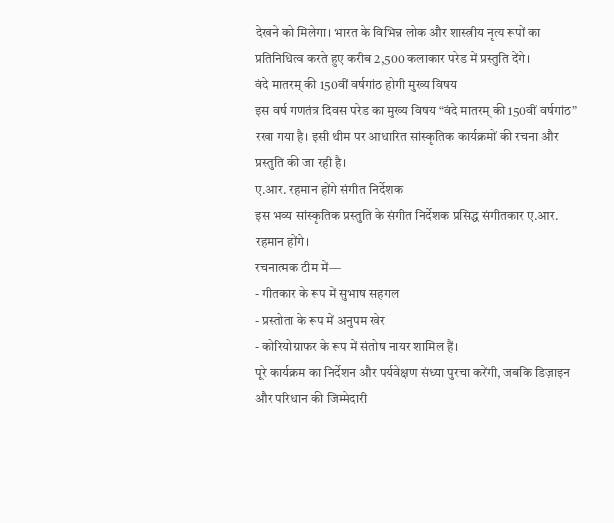देखने को मिलेगा। भारत के विभिन्न लोक और शास्त्रीय नृत्य रूपों का प्रतिनिधित्व करते हुए करीब 2,500 कलाकार परेड में प्रस्तुति देंगे।
वंदे मातरम् की 150वीं वर्षगांठ होगी मुख्य विषय
इस वर्ष गणतंत्र दिवस परेड का मुख्य विषय “वंदे मातरम् की 150वीं वर्षगांठ” रखा गया है। इसी थीम पर आधारित सांस्कृतिक कार्यक्रमों की रचना और प्रस्तुति की जा रही है।
ए.आर. रहमान होंगे संगीत निर्देशक
इस भव्य सांस्कृतिक प्रस्तुति के संगीत निर्देशक प्रसिद्ध संगीतकार ए.आर. रहमान होंगे।
रचनात्मक टीम में—
- गीतकार के रूप में सुभाष सहगल
- प्रस्तोता के रूप में अनुपम खेर
- कोरियोग्राफर के रूप में संतोष नायर शामिल हैं।
पूरे कार्यक्रम का निर्देशन और पर्यवेक्षण संध्या पुरचा करेंगी, जबकि डिज़ाइन और परिधान की जिम्मेदारी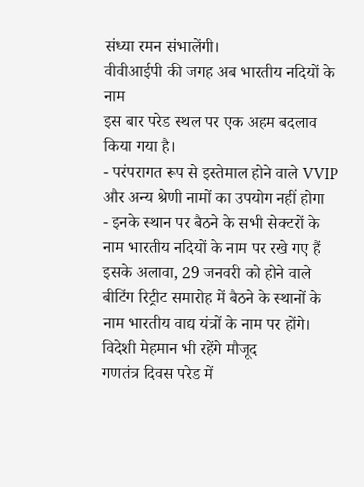संध्या रमन संभालेंगी।
वीवीआईपी की जगह अब भारतीय नदियों के नाम
इस बार परेड स्थल पर एक अहम बदलाव किया गया है।
- परंपरागत रूप से इस्तेमाल होने वाले VVIP और अन्य श्रेणी नामों का उपयोग नहीं होगा
- इनके स्थान पर बैठने के सभी सेक्टरों के नाम भारतीय नदियों के नाम पर रखे गए हैं
इसके अलावा, 29 जनवरी को होने वाले बीटिंग रिट्रीट समारोह में बैठने के स्थानों के नाम भारतीय वाद्य यंत्रों के नाम पर होंगे।
विदेशी मेहमान भी रहेंगे मौजूद
गणतंत्र दिवस परेड में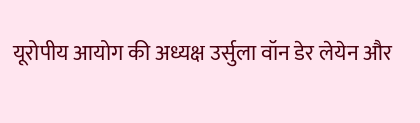यूरोपीय आयोग की अध्यक्ष उर्सुला वॉन डेर लेयेन और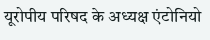यूरोपीय परिषद के अध्यक्ष एंटोनियो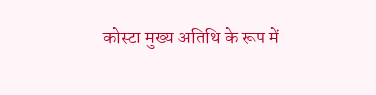कोस्टा मुख्य अतिथि के रूप में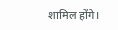शामिल होंगे।